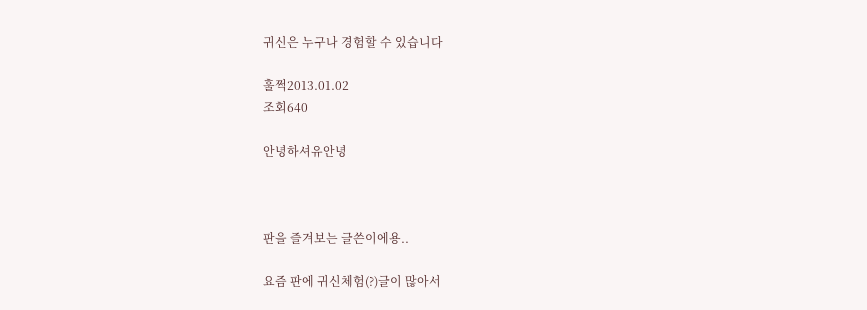귀신은 누구나 경험할 수 있습니다

훌쩍2013.01.02
조회640

안녕하셔유안녕



판을 즐겨보는 글쓴이에용..

요즘 판에 귀신체험(?)글이 많아서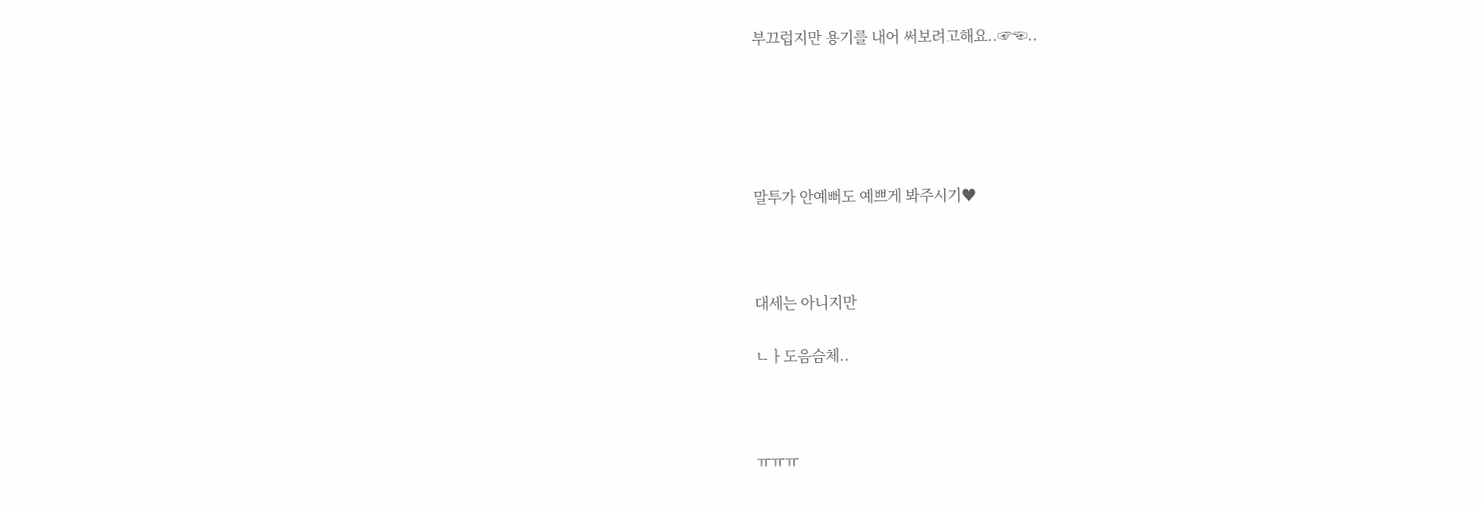부끄럽지만 용기를 내어 써보려고해요..☞☜..





말투가 안예뻐도 예쁘게 봐주시기♥



대세는 아니지만

ㄴㅏ도음슴체..



ㅠㅠㅠ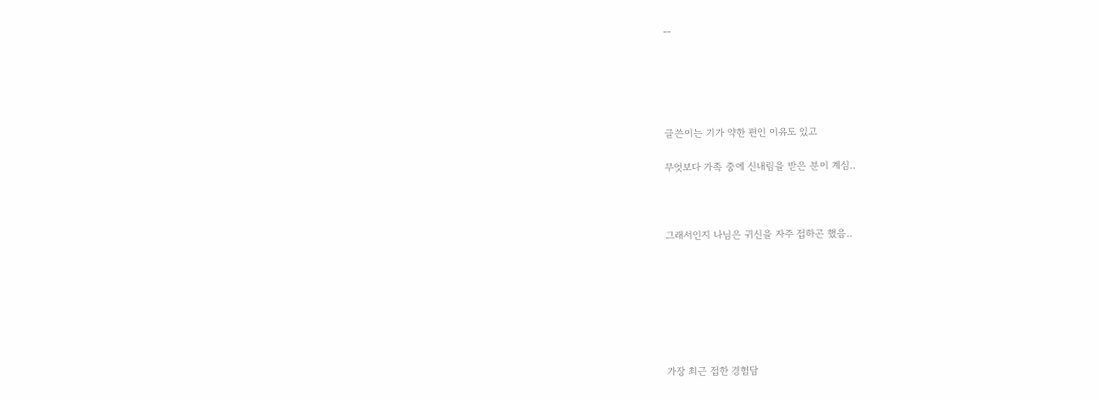--





글쓴이는 기가 약한 편인 이유도 있고

무엇보다 가족 중에 신내림을 받은 분이 계심..



그래서인지 나님은 귀신을 자주 접하곤 했음..







가장 최근 접한 경험담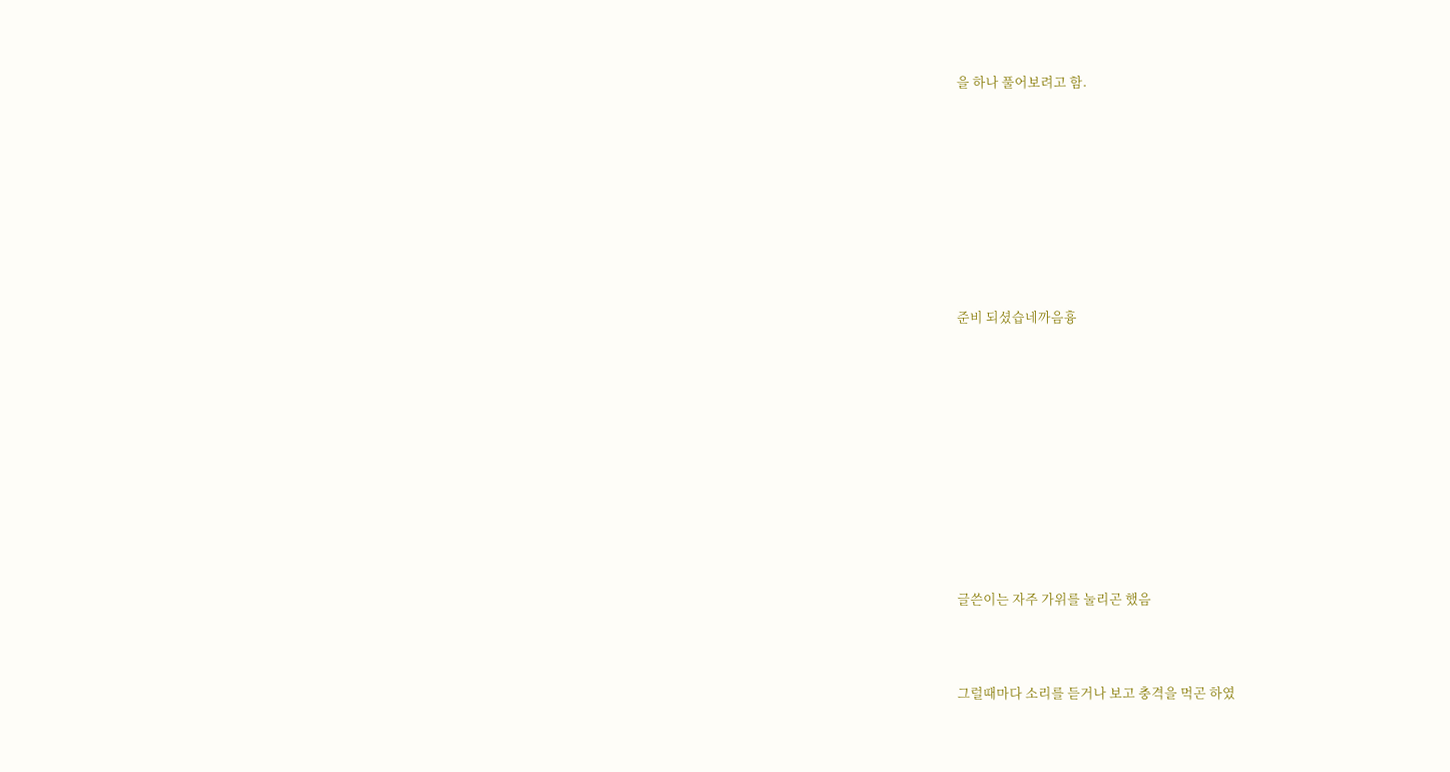을 하나 풀어보려고 함.









준비 되셨습네까음흉











글쓴이는 자주 가위를 눌리곤 했음



그럴때마다 소리를 듣거나 보고 충격을 먹곤 하였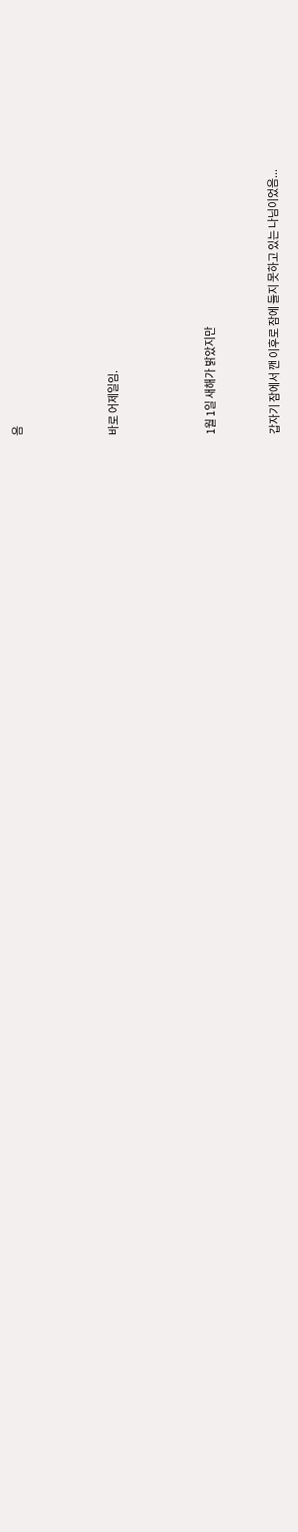음





바로 어제일임.





1월 1일 새해가 밝았지만



갑자기 잠에서 깬 이후로 잠에 들지 못하고 있는 나님이었음...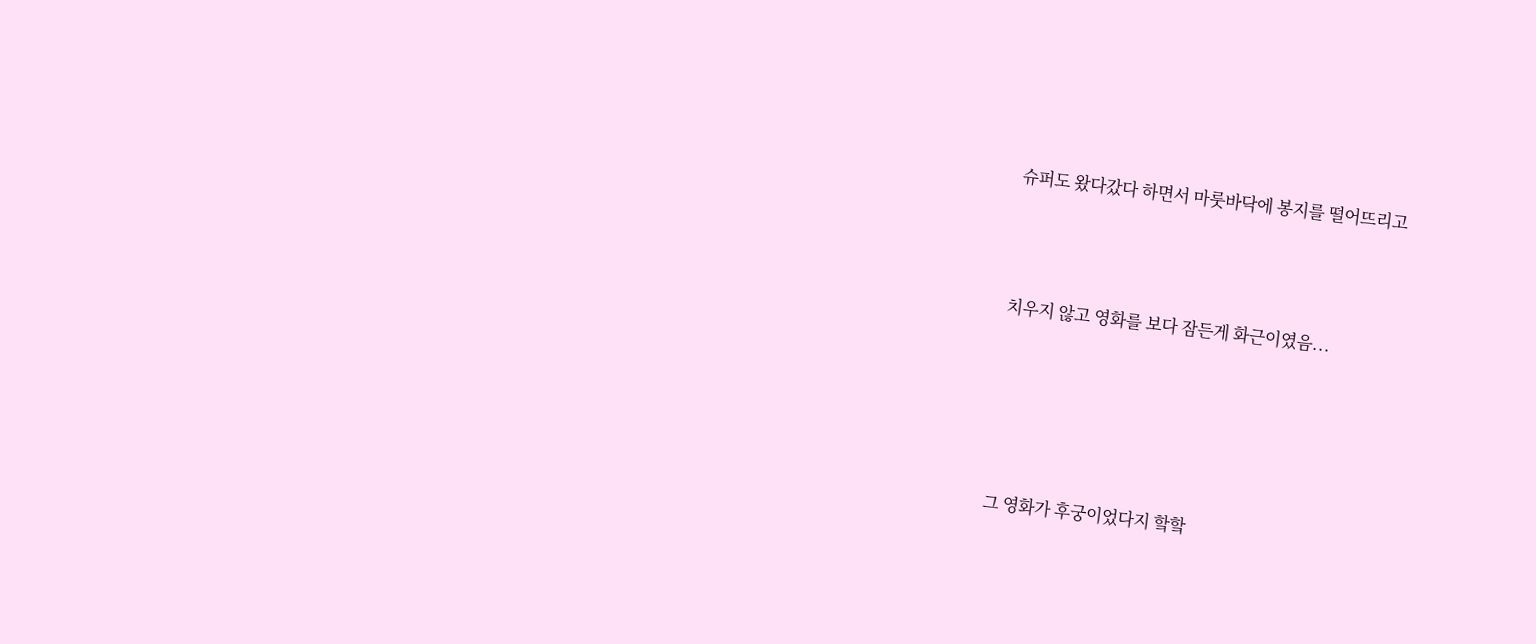슈퍼도 왔다갔다 하면서 마룻바닥에 봉지를 떨어뜨리고



치우지 않고 영화를 보다 잠든게 화근이였음...





그 영화가 후궁이었다지 핰핰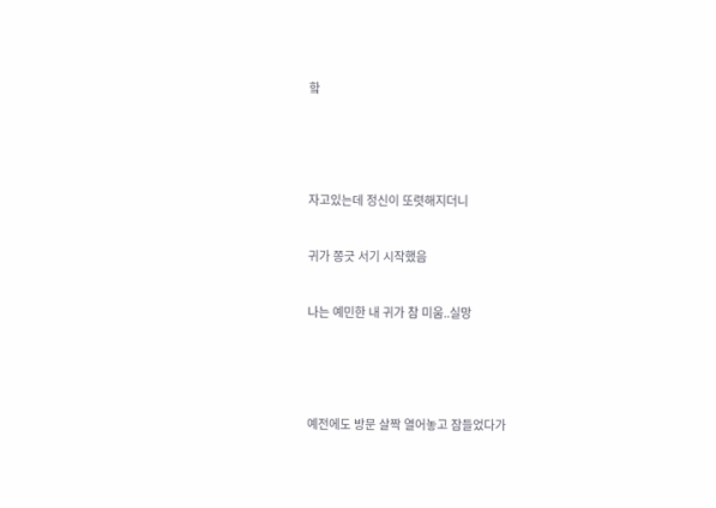핰







자고있는데 정신이 또렷해지더니



귀가 쫑긋 서기 시작했음



나는 예민한 내 귀가 참 미움..실망







예전에도 방문 살짝 열어놓고 잠들었다가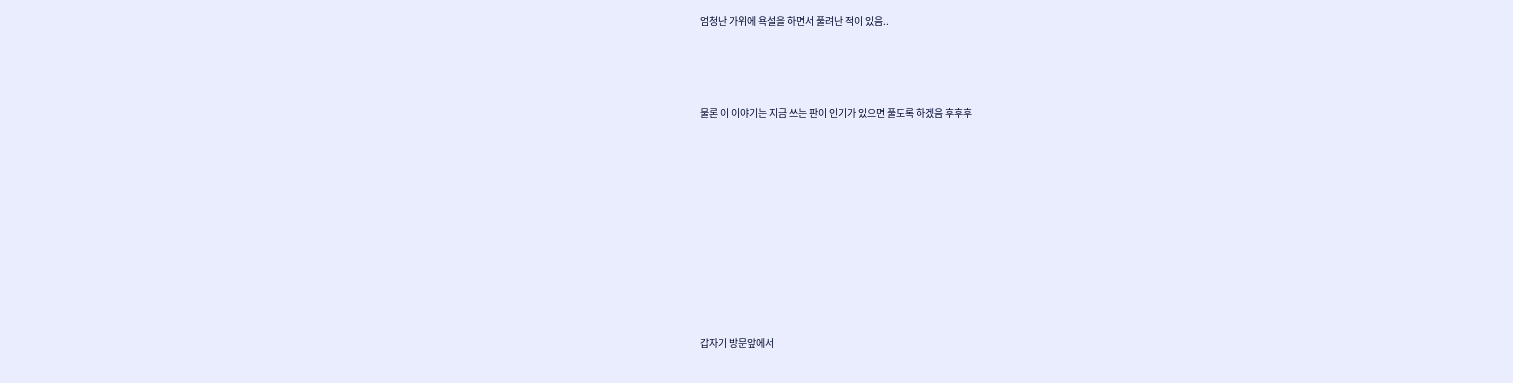엄청난 가위에 욕설을 하면서 풀려난 적이 있음..



물론 이 이야기는 지금 쓰는 판이 인기가 있으면 풀도록 하겠음 후후후









갑자기 방문앞에서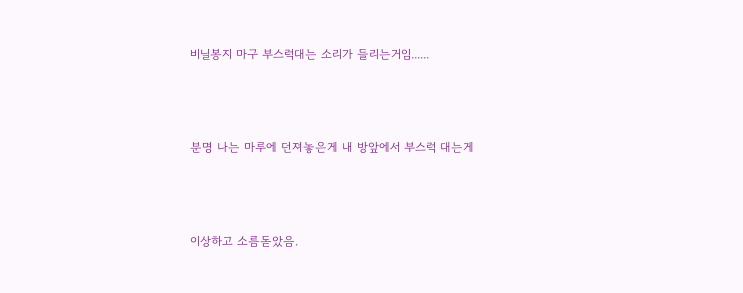비닐봉지 마구 부스럭대는 소리가 들리는거임......



분명 나는 마루에 던져놓은게 내 방앞에서 부스럭 대는게



이상하고 소름돋았음.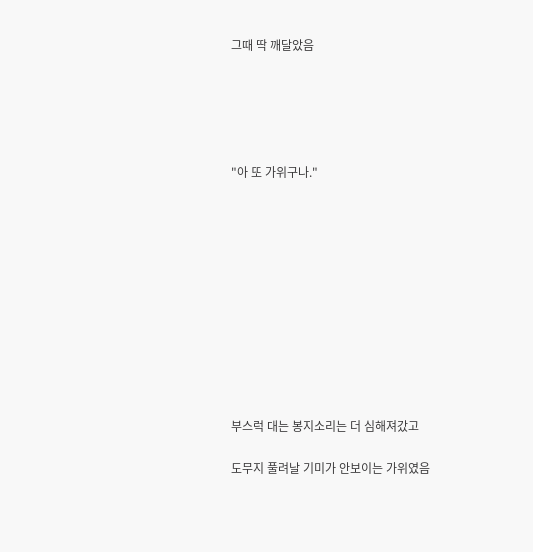그때 딱 깨달았음





"아 또 가위구나."











부스럭 대는 봉지소리는 더 심해져갔고

도무지 풀려날 기미가 안보이는 가위였음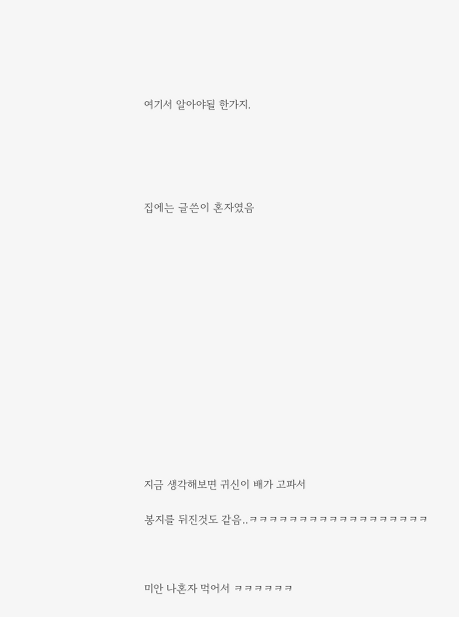여기서 알아야될 한가지.





집에는 글쓴이 혼자였음















지금 생각해보면 귀신이 배가 고파서

봉지를 뒤진것도 같음..ㅋㅋㅋㅋㅋㅋㅋㅋㅋㅋㅋㅋㅋㅋㅋㅋㅋㅋ



미안 나혼자 먹어서 ㅋㅋㅋㅋㅋㅋ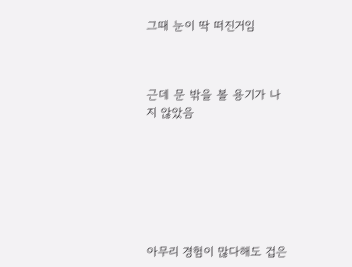그때 눈이 딱 떠진거임



근데 문 밖을 볼 용기가 나지 않았음







아무리 경험이 많다해도 겁은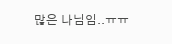많은 나님임..ㅠㅠ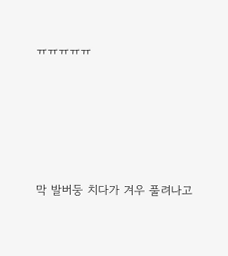ㅠㅠㅠㅠㅠ







막 발버둥 치다가 겨우 풀려나고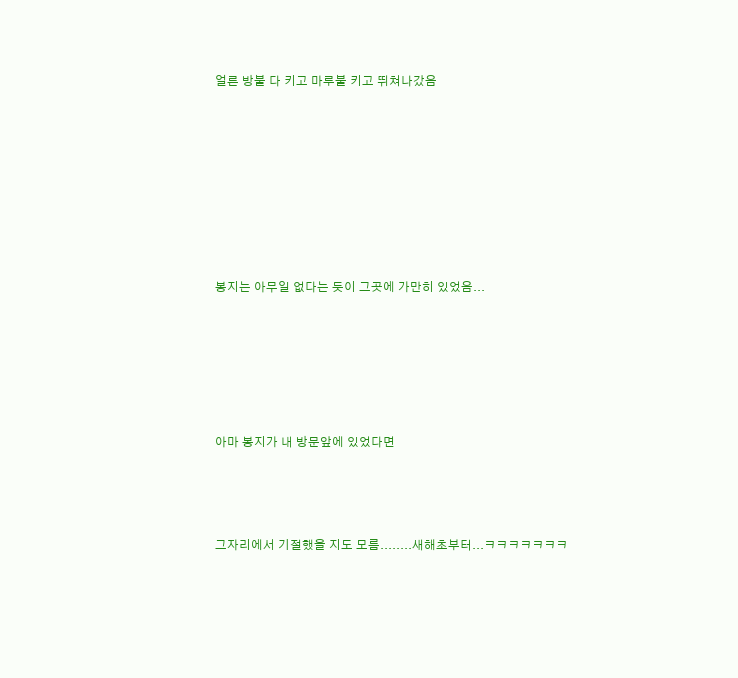얼른 방불 다 키고 마루불 키고 뛰쳐나갔음







봉지는 아무일 없다는 듯이 그곳에 가만히 있었음...





아마 봉지가 내 방문앞에 있었다면



그자리에서 기절했을 지도 모름........새해초부터...ㅋㅋㅋㅋㅋㅋㅋ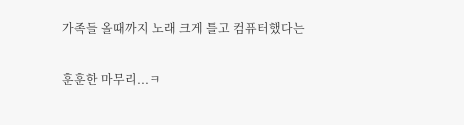가족들 올때까지 노래 크게 틀고 컴퓨터했다는

훈훈한 마무리...ㅋ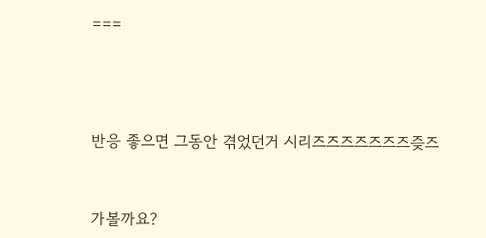===





반응 좋으면 그동안 겪었던거 시리즈즈즈즈즈즈즈즞즈



가볼까요?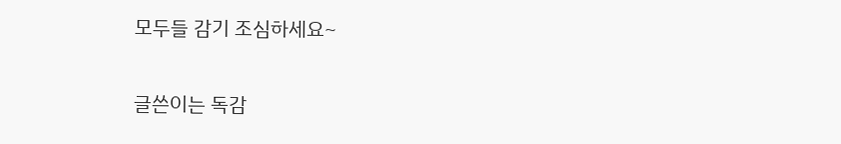모두들 감기 조심하세요~

글쓴이는 독감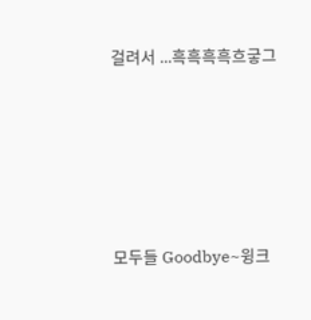걸려서 ...흑흑흑흑흐긓그





모두들 Goodbye~윙크